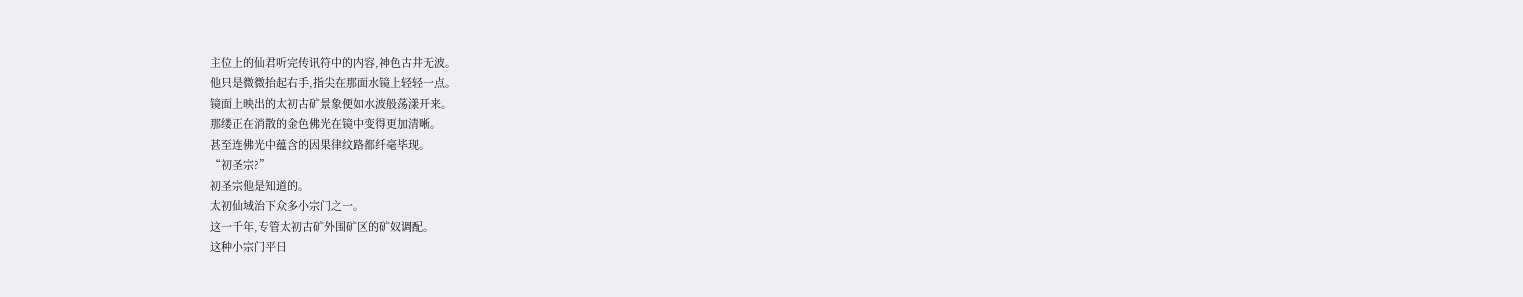主位上的仙君听完传讯符中的内容,神色古井无波。
他只是微微抬起右手,指尖在那面水镜上轻轻一点。
镜面上映出的太初古矿景象便如水波般荡漾开来。
那缕正在消散的金色佛光在镜中变得更加清晰。
甚至连佛光中蕴含的因果律纹路都纤毫毕现。
“初圣宗?”
初圣宗他是知道的。
太初仙域治下众多小宗门之一。
这一千年,专管太初古矿外围矿区的矿奴调配。
这种小宗门平日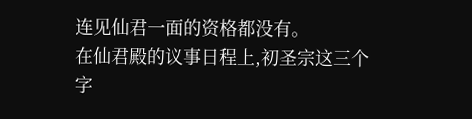连见仙君一面的资格都没有。
在仙君殿的议事日程上,初圣宗这三个字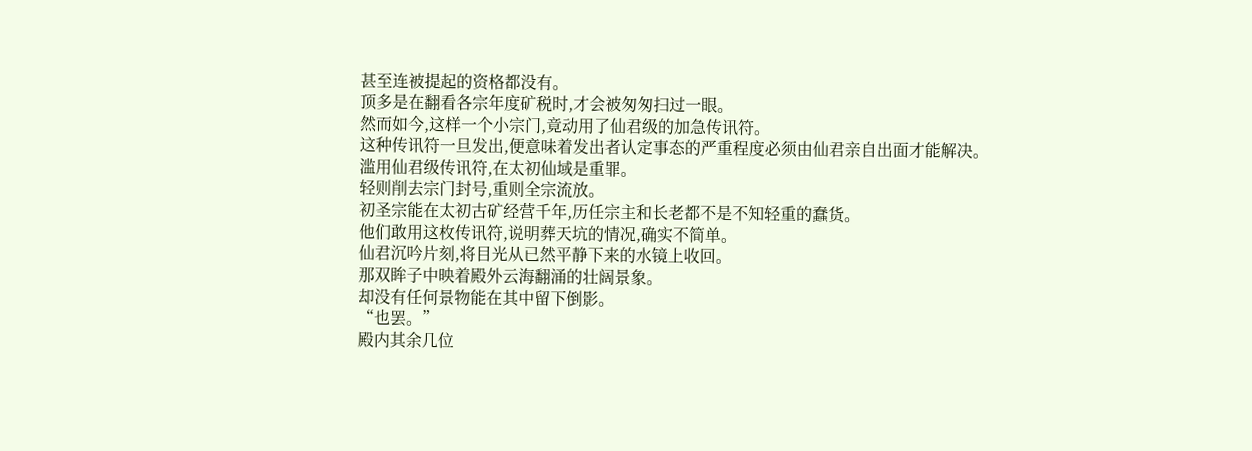甚至连被提起的资格都没有。
顶多是在翻看各宗年度矿税时,才会被匆匆扫过一眼。
然而如今,这样一个小宗门,竟动用了仙君级的加急传讯符。
这种传讯符一旦发出,便意味着发出者认定事态的严重程度必须由仙君亲自出面才能解决。
滥用仙君级传讯符,在太初仙域是重罪。
轻则削去宗门封号,重则全宗流放。
初圣宗能在太初古矿经营千年,历任宗主和长老都不是不知轻重的蠢货。
他们敢用这枚传讯符,说明葬天坑的情况,确实不简单。
仙君沉吟片刻,将目光从已然平静下来的水镜上收回。
那双眸子中映着殿外云海翻涌的壮阔景象。
却没有任何景物能在其中留下倒影。
“也罢。”
殿内其余几位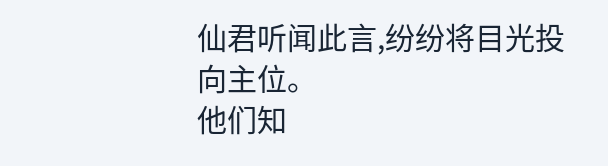仙君听闻此言,纷纷将目光投向主位。
他们知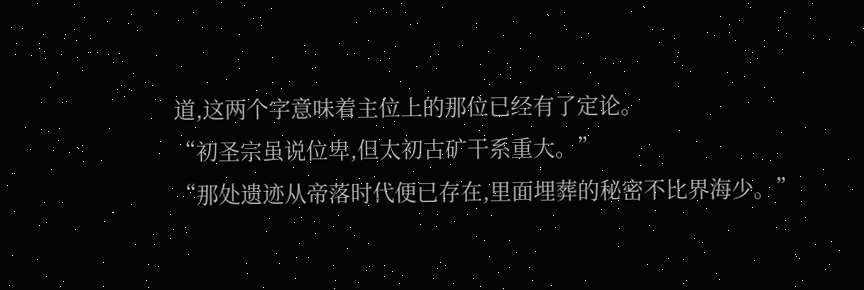道,这两个字意味着主位上的那位已经有了定论。
“初圣宗虽说位卑,但太初古矿干系重大。”
“那处遗迹从帝落时代便已存在,里面埋葬的秘密不比界海少。”